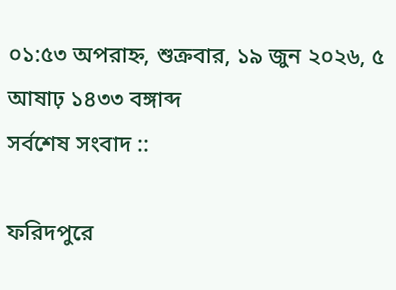০১:৫৩ অপরাহ্ন, শুক্রবার, ১৯ জুন ২০২৬, ৫ আষাঢ় ১৪৩৩ বঙ্গাব্দ
সর্বশেষ সংবাদ ::

ফরিদপুরে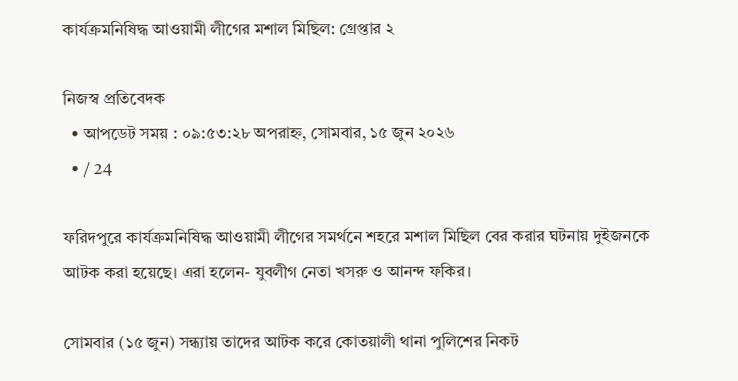কার্যক্রমনিষিদ্ধ আওয়ামী লীগের মশাল মিছিল: গ্রেপ্তার ২

নিজস্ব প্রতিবেদক
  • আপডেট সময় : ০৯:৫৩:২৮ অপরাহ্ন, সোমবার, ১৫ জুন ২০২৬
  • / 24

ফরিদপুরে কার্যক্রমনিষিদ্ধ আওয়ামী লীগের সমর্থনে শহরে মশাল মিছিল বের করার ঘটনায় দুইজনকে আটক করা হয়েছে। এরা হলেন- যুবলীগ নেতা খসরু ও আনন্দ ফকির।

সোমবার (১৫ জুন) সন্ধ্যায় তাদের আটক করে কোতয়ালী থানা পুলিশের নিকট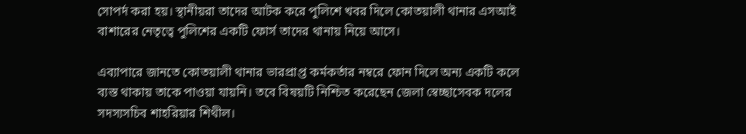সোপর্দ করা হয়। স্থানীয়রা তাদের আটক করে পুলিশে খবর দিলে কোতয়ালী থানার এসআই বাশারের নেতৃত্বে পুলিশের একটি ফোর্স তাদের থানায় নিয়ে আসে।

এব্যাপারে জানতে কোতয়ালী থানার ভারপ্রাপ্ত কর্মকর্তার নম্বরে ফোন দিলে অন্য একটি কলে ব্যস্ত থাকায় তাকে পাওয়া যায়নি। তবে বিষয়টি নিশ্চিত করেছেন জেলা স্বেচ্ছাসেবক দলের সদস্যসচিব শাহরিয়ার শিথীল।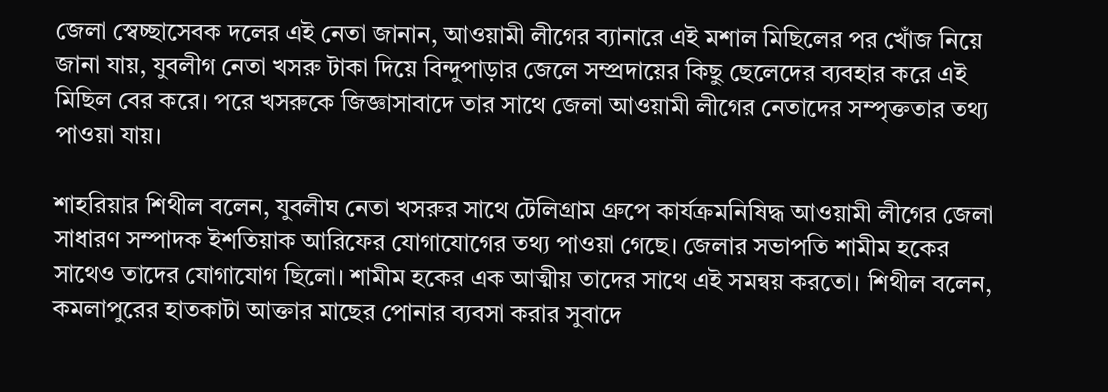জেলা স্বেচ্ছাসেবক দলের এই নেতা জানান, আওয়ামী লীগের ব্যানারে এই মশাল মিছিলের পর খোঁজ নিয়ে জানা যায়, যুবলীগ নেতা খসরু টাকা দিয়ে বিন্দুপাড়ার জেলে সম্প্রদায়ের কিছু ছেলেদের ব্যবহার করে এই মিছিল বের করে। পরে খসরুকে জিজ্ঞাসাবাদে তার সাথে জেলা আওয়ামী লীগের নেতাদের সম্পৃক্ততার তথ্য পাওয়া যায়।

শাহরিয়ার শিথীল বলেন, যুবলীঘ নেতা খসরুর সাথে টেলিগ্রাম গ্রুপে কার্যক্রমনিষিদ্ধ আওয়ামী লীগের জেলা সাধারণ সম্পাদক ইশতিয়াক আরিফের যোগাযোগের তথ্য পাওয়া গেছে। জেলার সভাপতি শামীম হকের সাথেও তাদের যোগাযোগ ছিলো। শামীম হকের এক আত্মীয় তাদের সাথে এই সমন্বয় করতো। শিথীল বলেন, কমলাপুরের হাতকাটা আক্তার মাছের পোনার ব্যবসা করার সুবাদে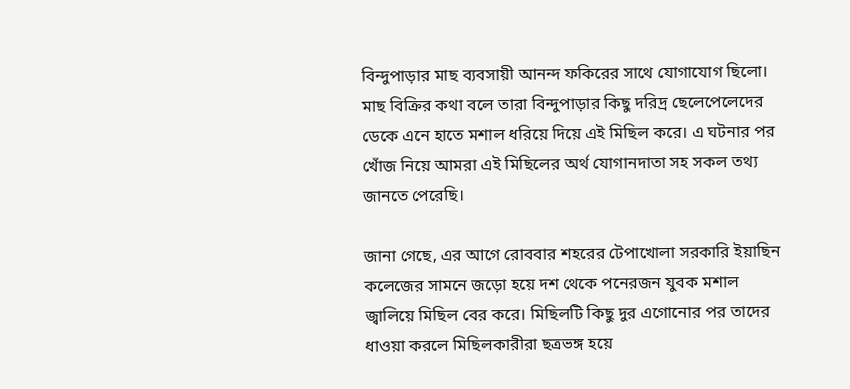বিন্দুপাড়ার মাছ ব্যবসায়ী আনন্দ ফকিরের সাথে যোগাযোগ ছিলো। মাছ বিক্রির কথা বলে তারা বিন্দুপাড়ার কিছু দরিদ্র ছেলেপেলেদের ডেকে এনে হাতে মশাল ধরিয়ে দিয়ে এই মিছিল করে। এ ঘটনার পর খোঁজ নিয়ে আমরা এই মিছিলের অর্থ যোগানদাতা সহ সকল তথ্য জানতে পেরেছি।

জানা গেছে, এর আগে রোববার শহরের টেপাখোলা সরকারি ইয়াছিন কলেজের সামনে জড়ো হয়ে দশ থেকে পনেরজন যুবক মশাল জ্বালিয়ে মিছিল বের করে। মিছিলটি কিছু দুর এগোনোর পর তাদের ধাওয়া করলে মিছিলকারীরা ছত্রভঙ্গ হয়ে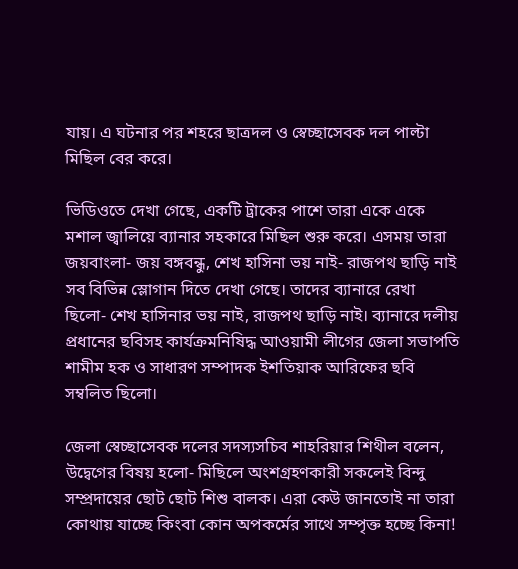যায়। এ ঘটনার পর শহরে ছাত্রদল ও স্বেচ্ছাসেবক দল পাল্টা মিছিল বের করে।

ভিডিওতে দেখা গেছে, একটি ট্রাকের পাশে তারা একে একে মশাল জ্বালিয়ে ব্যানার সহকারে মিছিল শুরু করে। এসময় তারা জয়বাংলা- জয় বঙ্গবন্ধু, শেখ হাসিনা ভয় নাই- রাজপথ ছাড়ি নাই সব বিভিন্ন স্লোগান দিতে দেখা গেছে। তাদের ব্যানারে রেখা ছিলো- শেখ হাসিনার ভয় নাই, রাজপথ ছাড়ি নাই। ব্যানারে দলীয় প্রধানের ছবিসহ কার্যক্রমনিষিদ্ধ আওয়ামী লীগের জেলা সভাপতি শামীম হক ও সাধারণ সম্পাদক ইশতিয়াক আরিফের ছবি সম্বলিত ছিলো।

জেলা স্বেচ্ছাসেবক দলের সদস্যসচিব শাহরিয়ার শিথীল বলেন, উদ্বেগের বিষয় হলো- মিছিলে অংশগ্রহণকারী সকলেই বিন্দু সম্প্রদায়ের ছোট ছোট শিশু বালক। এরা কেউ জানতোই না তারা কোথায় যাচ্ছে কিংবা কোন অপকর্মের সাথে সম্পৃক্ত হচ্ছে কিনা!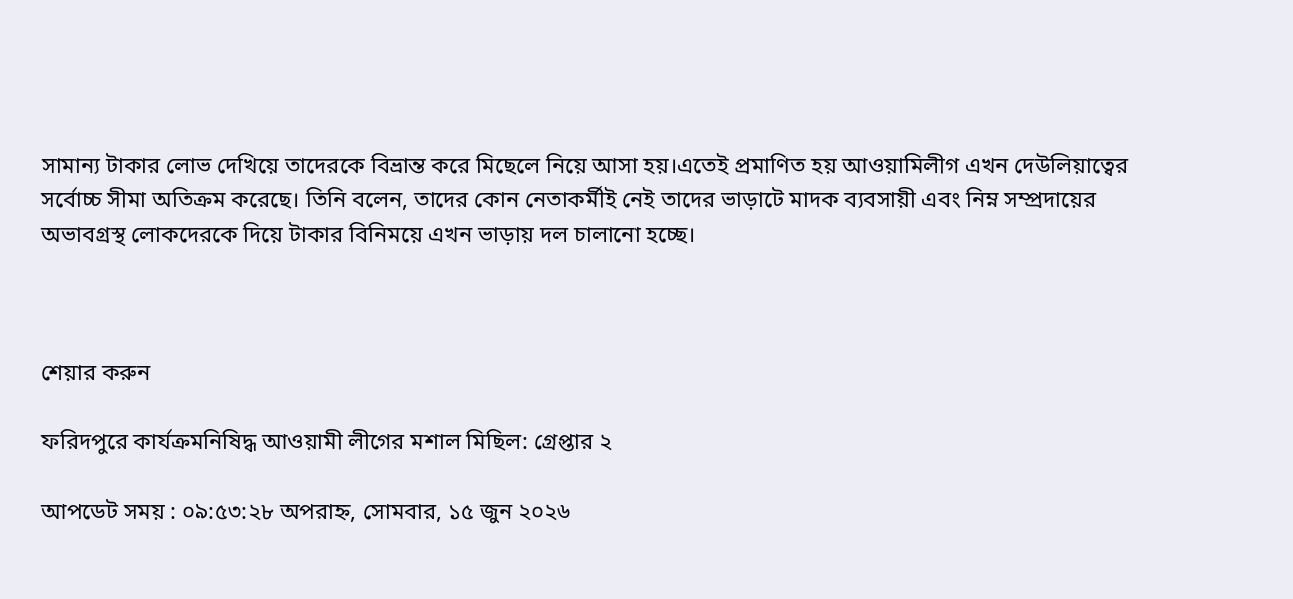সামান্য টাকার লোভ দেখিয়ে তাদেরকে বিভ্রান্ত করে মিছেলে নিয়ে আসা হয়।এতেই প্রমাণিত হয় আওয়ামিলীগ এখন দেউলিয়াত্বের সর্বোচ্চ সীমা অতিক্রম করেছে। তিনি বলেন, তাদের কোন নেতাকর্মীই নেই তাদের ভাড়াটে মাদক ব্যবসায়ী এবং নিম্ন সম্প্রদায়ের অভাবগ্রস্থ লোকদেরকে দিয়ে টাকার বিনিময়ে এখন ভাড়ায় দল চালানো হচ্ছে।



শেয়ার করুন

ফরিদপুরে কার্যক্রমনিষিদ্ধ আওয়ামী লীগের মশাল মিছিল: গ্রেপ্তার ২

আপডেট সময় : ০৯:৫৩:২৮ অপরাহ্ন, সোমবার, ১৫ জুন ২০২৬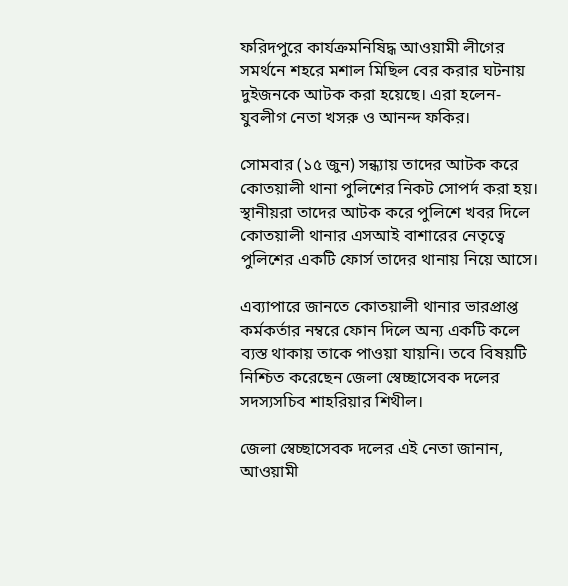ফরিদপুরে কার্যক্রমনিষিদ্ধ আওয়ামী লীগের সমর্থনে শহরে মশাল মিছিল বের করার ঘটনায় দুইজনকে আটক করা হয়েছে। এরা হলেন- যুবলীগ নেতা খসরু ও আনন্দ ফকির।

সোমবার (১৫ জুন) সন্ধ্যায় তাদের আটক করে কোতয়ালী থানা পুলিশের নিকট সোপর্দ করা হয়। স্থানীয়রা তাদের আটক করে পুলিশে খবর দিলে কোতয়ালী থানার এসআই বাশারের নেতৃত্বে পুলিশের একটি ফোর্স তাদের থানায় নিয়ে আসে।

এব্যাপারে জানতে কোতয়ালী থানার ভারপ্রাপ্ত কর্মকর্তার নম্বরে ফোন দিলে অন্য একটি কলে ব্যস্ত থাকায় তাকে পাওয়া যায়নি। তবে বিষয়টি নিশ্চিত করেছেন জেলা স্বেচ্ছাসেবক দলের সদস্যসচিব শাহরিয়ার শিথীল।

জেলা স্বেচ্ছাসেবক দলের এই নেতা জানান, আওয়ামী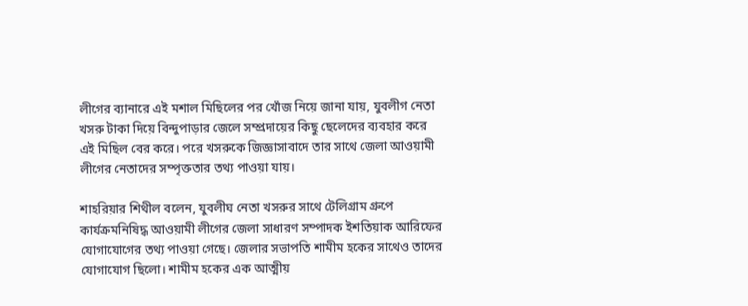লীগের ব্যানারে এই মশাল মিছিলের পর খোঁজ নিয়ে জানা যায়, যুবলীগ নেতা খসরু টাকা দিয়ে বিন্দুপাড়ার জেলে সম্প্রদায়ের কিছু ছেলেদের ব্যবহার করে এই মিছিল বের করে। পরে খসরুকে জিজ্ঞাসাবাদে তার সাথে জেলা আওয়ামী লীগের নেতাদের সম্পৃক্ততার তথ্য পাওয়া যায়।

শাহরিয়ার শিথীল বলেন, যুবলীঘ নেতা খসরুর সাথে টেলিগ্রাম গ্রুপে কার্যক্রমনিষিদ্ধ আওয়ামী লীগের জেলা সাধারণ সম্পাদক ইশতিয়াক আরিফের যোগাযোগের তথ্য পাওয়া গেছে। জেলার সভাপতি শামীম হকের সাথেও তাদের যোগাযোগ ছিলো। শামীম হকের এক আত্মীয়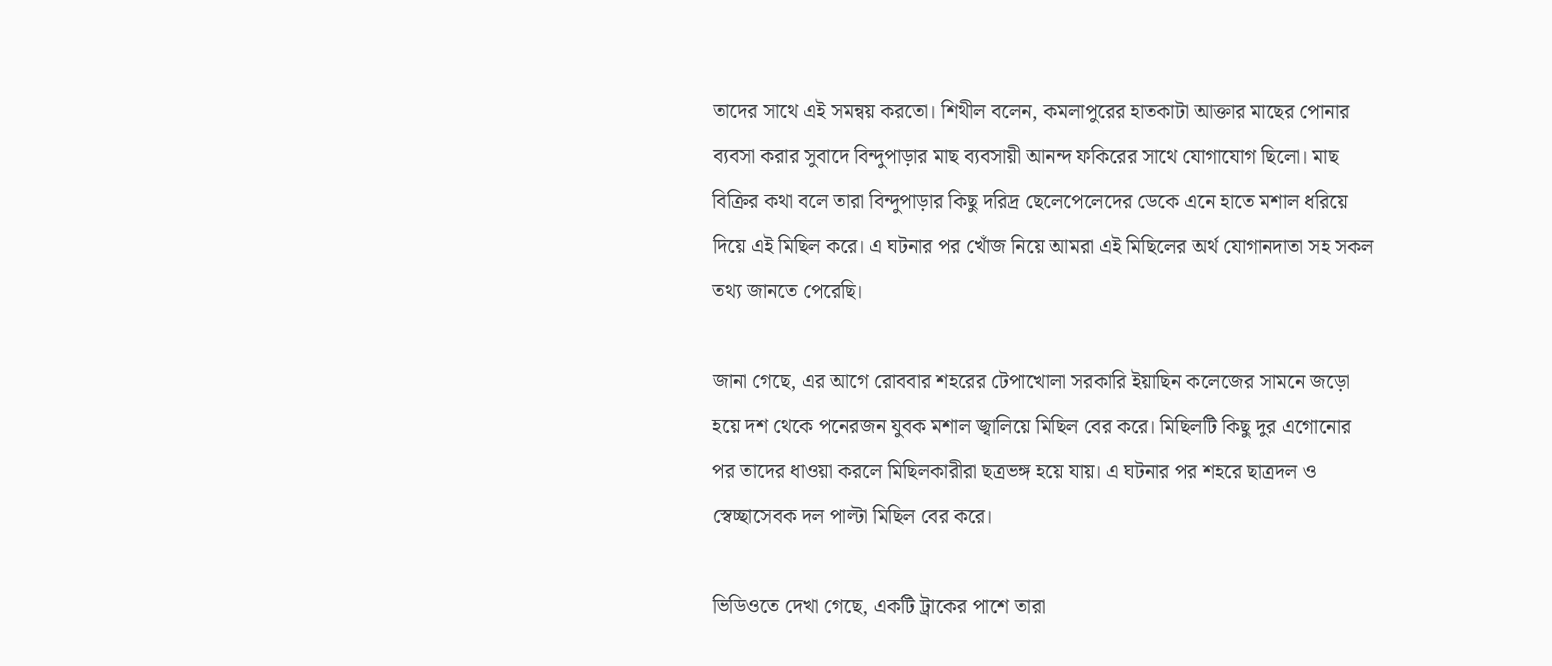তাদের সাথে এই সমন্বয় করতো। শিথীল বলেন, কমলাপুরের হাতকাটা আক্তার মাছের পোনার ব্যবসা করার সুবাদে বিন্দুপাড়ার মাছ ব্যবসায়ী আনন্দ ফকিরের সাথে যোগাযোগ ছিলো। মাছ বিক্রির কথা বলে তারা বিন্দুপাড়ার কিছু দরিদ্র ছেলেপেলেদের ডেকে এনে হাতে মশাল ধরিয়ে দিয়ে এই মিছিল করে। এ ঘটনার পর খোঁজ নিয়ে আমরা এই মিছিলের অর্থ যোগানদাতা সহ সকল তথ্য জানতে পেরেছি।

জানা গেছে, এর আগে রোববার শহরের টেপাখোলা সরকারি ইয়াছিন কলেজের সামনে জড়ো হয়ে দশ থেকে পনেরজন যুবক মশাল জ্বালিয়ে মিছিল বের করে। মিছিলটি কিছু দুর এগোনোর পর তাদের ধাওয়া করলে মিছিলকারীরা ছত্রভঙ্গ হয়ে যায়। এ ঘটনার পর শহরে ছাত্রদল ও স্বেচ্ছাসেবক দল পাল্টা মিছিল বের করে।

ভিডিওতে দেখা গেছে, একটি ট্রাকের পাশে তারা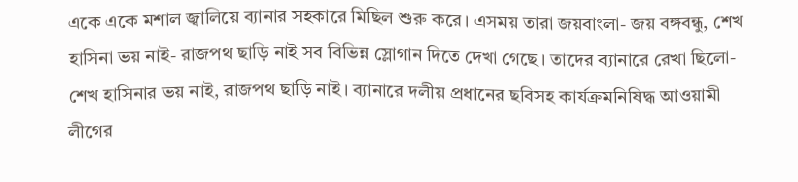একে একে মশাল জ্বালিয়ে ব্যানার সহকারে মিছিল শুরু করে। এসময় তারা জয়বাংলা- জয় বঙ্গবন্ধু, শেখ হাসিনা ভয় নাই- রাজপথ ছাড়ি নাই সব বিভিন্ন স্লোগান দিতে দেখা গেছে। তাদের ব্যানারে রেখা ছিলো- শেখ হাসিনার ভয় নাই, রাজপথ ছাড়ি নাই। ব্যানারে দলীয় প্রধানের ছবিসহ কার্যক্রমনিষিদ্ধ আওয়ামী লীগের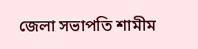জেলা সভাপতি শামীম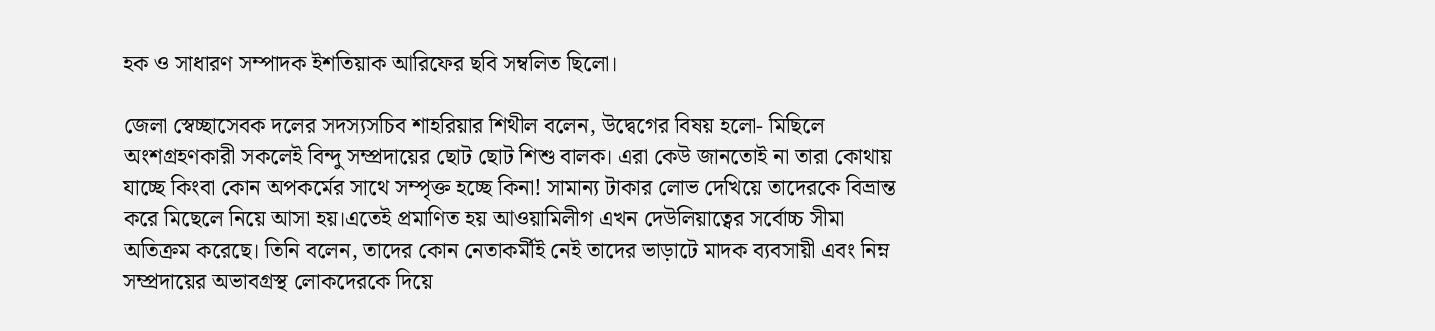হক ও সাধারণ সম্পাদক ইশতিয়াক আরিফের ছবি সম্বলিত ছিলো।

জেলা স্বেচ্ছাসেবক দলের সদস্যসচিব শাহরিয়ার শিথীল বলেন, উদ্বেগের বিষয় হলো- মিছিলে অংশগ্রহণকারী সকলেই বিন্দু সম্প্রদায়ের ছোট ছোট শিশু বালক। এরা কেউ জানতোই না তারা কোথায় যাচ্ছে কিংবা কোন অপকর্মের সাথে সম্পৃক্ত হচ্ছে কিনা! সামান্য টাকার লোভ দেখিয়ে তাদেরকে বিভ্রান্ত করে মিছেলে নিয়ে আসা হয়।এতেই প্রমাণিত হয় আওয়ামিলীগ এখন দেউলিয়াত্বের সর্বোচ্চ সীমা অতিক্রম করেছে। তিনি বলেন, তাদের কোন নেতাকর্মীই নেই তাদের ভাড়াটে মাদক ব্যবসায়ী এবং নিম্ন সম্প্রদায়ের অভাবগ্রস্থ লোকদেরকে দিয়ে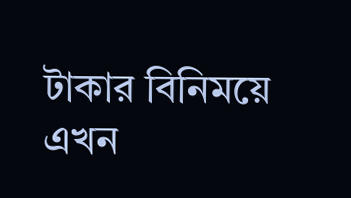টাকার বিনিময়ে এখন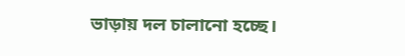ভাড়ায় দল চালানো হচ্ছে।